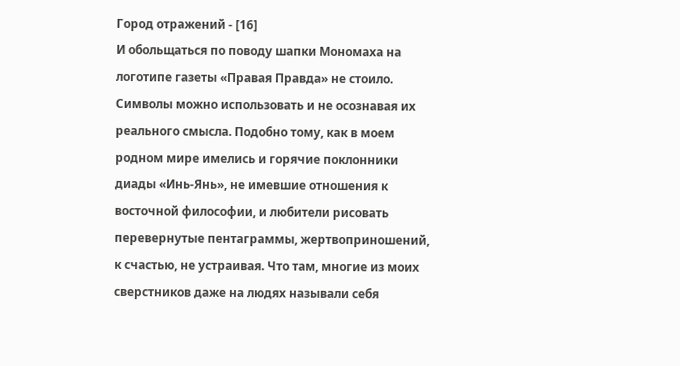Город отражений - [16]
И обольщаться по поводу шапки Мономаха на логотипе газеты «Правая Правда» не стоило. Символы можно использовать и не осознавая их реального смысла. Подобно тому, как в моем родном мире имелись и горячие поклонники диады «Инь-Янь», не имевшие отношения к восточной философии, и любители рисовать перевернутые пентаграммы, жертвоприношений, к счастью, не устраивая. Что там, многие из моих сверстников даже на людях называли себя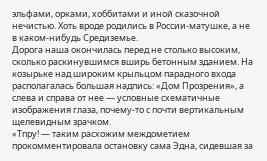эльфами, орками, хоббитами и иной сказочной нечистью. Хоть вроде родились в России-матушке, а не в каком-нибудь Средиземье.
Дорога наша окончилась перед не столько высоким, сколько раскинувшимся вширь бетонным зданием. На козырьке над широким крыльцом парадного входа располагалась большая надпись: «Дом Прозрения», а слева и справа от нее — условные схематичные изображения глаза, почему-то с почти вертикальным щелевидным зрачком.
«Тпру! — таким расхожим междометием прокомментировала остановку сама Эдна, сидевшая за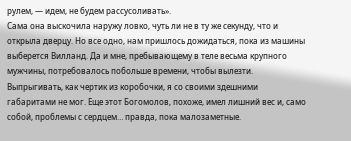рулем, — идем, не будем рассусоливать».
Сама она выскочила наружу ловко, чуть ли не в ту же секунду, что и открыла дверцу. Но все одно, нам пришлось дожидаться, пока из машины выберется Вилланд. Да и мне, пребывающему в теле весьма крупного мужчины, потребовалось побольше времени, чтобы вылезти. Выпрыгивать, как чертик из коробочки, я со своими здешними габаритами не мог. Еще этот Богомолов, похоже, имел лишний вес и, само собой, проблемы с сердцем… правда, пока малозаметные.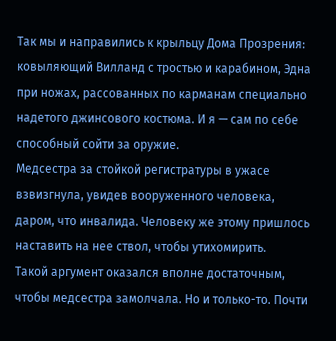Так мы и направились к крыльцу Дома Прозрения: ковыляющий Вилланд с тростью и карабином, Эдна при ножах, рассованных по карманам специально надетого джинсового костюма. И я — сам по себе способный сойти за оружие.
Медсестра за стойкой регистратуры в ужасе взвизгнула, увидев вооруженного человека, даром, что инвалида. Человеку же этому пришлось наставить на нее ствол, чтобы утихомирить.
Такой аргумент оказался вполне достаточным, чтобы медсестра замолчала. Но и только-то. Почти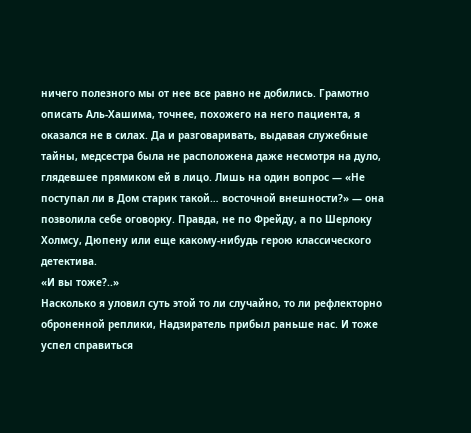ничего полезного мы от нее все равно не добились. Грамотно описать Аль-Хашима, точнее, похожего на него пациента, я оказался не в силах. Да и разговаривать, выдавая служебные тайны, медсестра была не расположена даже несмотря на дуло, глядевшее прямиком ей в лицо. Лишь на один вопрос — «Не поступал ли в Дом старик такой… восточной внешности?» — она позволила себе оговорку. Правда, не по Фрейду, а по Шерлоку Холмсу, Дюпену или еще какому-нибудь герою классического детектива.
«И вы тоже?..»
Насколько я уловил суть этой то ли случайно, то ли рефлекторно оброненной реплики, Надзиратель прибыл раньше нас. И тоже успел справиться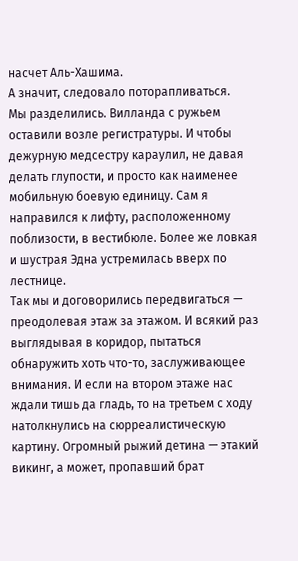насчет Аль-Хашима.
А значит, следовало поторапливаться.
Мы разделились. Вилланда с ружьем оставили возле регистратуры. И чтобы дежурную медсестру караулил, не давая делать глупости, и просто как наименее мобильную боевую единицу. Сам я направился к лифту, расположенному поблизости, в вестибюле. Более же ловкая и шустрая Эдна устремилась вверх по лестнице.
Так мы и договорились передвигаться — преодолевая этаж за этажом. И всякий раз выглядывая в коридор, пытаться обнаружить хоть что-то, заслуживающее внимания. И если на втором этаже нас ждали тишь да гладь, то на третьем с ходу натолкнулись на сюрреалистическую картину. Огромный рыжий детина — этакий викинг, а может, пропавший брат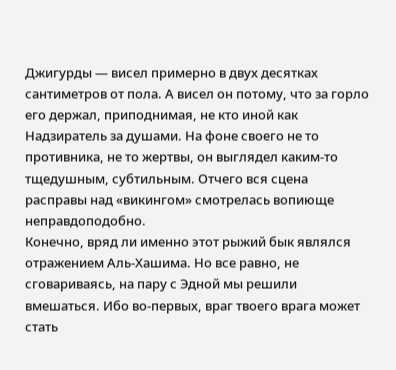Джигурды — висел примерно в двух десятках сантиметров от пола. А висел он потому, что за горло его держал, приподнимая, не кто иной как Надзиратель за душами. На фоне своего не то противника, не то жертвы, он выглядел каким-то тщедушным, субтильным. Отчего вся сцена расправы над «викингом» смотрелась вопиюще неправдоподобно.
Конечно, вряд ли именно этот рыжий бык являлся отражением Аль-Хашима. Но все равно, не сговариваясь, на пару с Эдной мы решили вмешаться. Ибо во-первых, враг твоего врага может стать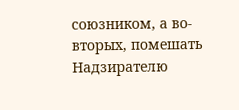союзником, а во-вторых, помешать Надзирателю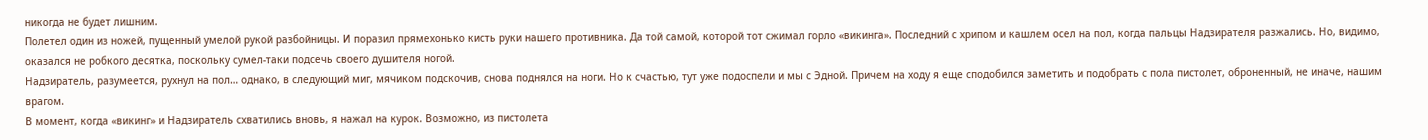никогда не будет лишним.
Полетел один из ножей, пущенный умелой рукой разбойницы. И поразил прямехонько кисть руки нашего противника. Да той самой, которой тот сжимал горло «викинга». Последний с хрипом и кашлем осел на пол, когда пальцы Надзирателя разжались. Но, видимо, оказался не робкого десятка, поскольку сумел-таки подсечь своего душителя ногой.
Надзиратель, разумеется, рухнул на пол… однако, в следующий миг, мячиком подскочив, снова поднялся на ноги. Но к счастью, тут уже подоспели и мы с Эдной. Причем на ходу я еще сподобился заметить и подобрать с пола пистолет, оброненный, не иначе, нашим врагом.
В момент, когда «викинг» и Надзиратель схватились вновь, я нажал на курок. Возможно, из пистолета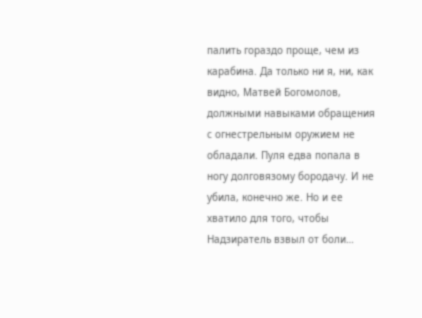палить гораздо проще, чем из карабина. Да только ни я, ни, как видно, Матвей Богомолов, должными навыками обращения с огнестрельным оружием не обладали. Пуля едва попала в ногу долговязому бородачу. И не убила, конечно же. Но и ее хватило для того, чтобы Надзиратель взвыл от боли…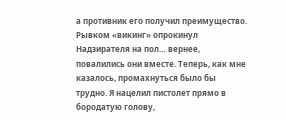а противник его получил преимущество.
Рывком «викинг» опрокинул Надзирателя на пол… вернее, повалились они вместе. Теперь, как мне казалось, промахнуться было бы трудно. Я нацелил пистолет прямо в бородатую голову,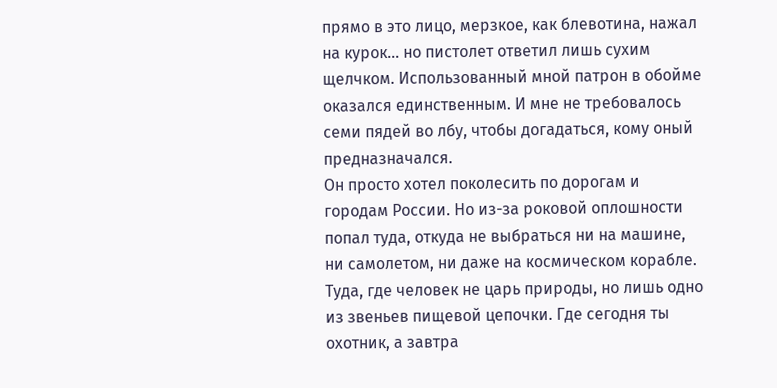прямо в это лицо, мерзкое, как блевотина, нажал на курок… но пистолет ответил лишь сухим щелчком. Использованный мной патрон в обойме оказался единственным. И мне не требовалось семи пядей во лбу, чтобы догадаться, кому оный предназначался.
Он просто хотел поколесить по дорогам и городам России. Но из-за роковой оплошности попал туда, откуда не выбраться ни на машине, ни самолетом, ни даже на космическом корабле. Туда, где человек не царь природы, но лишь одно из звеньев пищевой цепочки. Где сегодня ты охотник, а завтра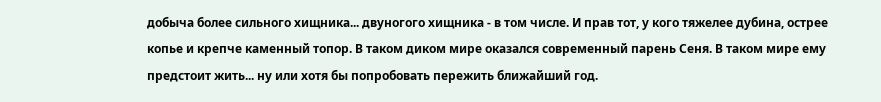добыча более сильного хищника... двуногого хищника - в том числе. И прав тот, у кого тяжелее дубина, острее копье и крепче каменный топор. В таком диком мире оказался современный парень Сеня. В таком мире ему предстоит жить... ну или хотя бы попробовать пережить ближайший год.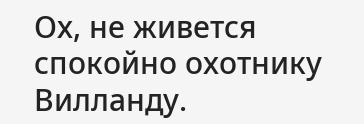Ох, не живется спокойно охотнику Вилланду.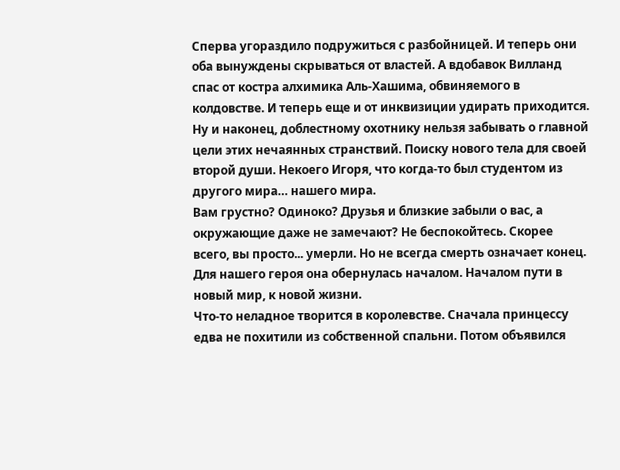Сперва угораздило подружиться с разбойницей. И теперь они оба вынуждены скрываться от властей. А вдобавок Вилланд спас от костра алхимика Аль-Хашима, обвиняемого в колдовстве. И теперь еще и от инквизиции удирать приходится. Ну и наконец, доблестному охотнику нельзя забывать о главной цели этих нечаянных странствий. Поиску нового тела для своей второй души. Некоего Игоря, что когда-то был студентом из другого мира… нашего мира.
Вам грустно? Одиноко? Друзья и близкие забыли о вас, а окружающие даже не замечают? Не беспокойтесь. Скорее всего, вы просто... умерли. Но не всегда смерть означает конец. Для нашего героя она обернулась началом. Началом пути в новый мир, к новой жизни.
Что-то неладное творится в королевстве. Сначала принцессу едва не похитили из собственной спальни. Потом объявился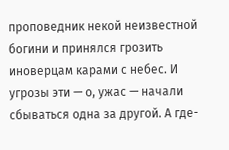проповедник некой неизвестной богини и принялся грозить иноверцам карами с небес. И угрозы эти — о, ужас — начали сбываться одна за другой. А где-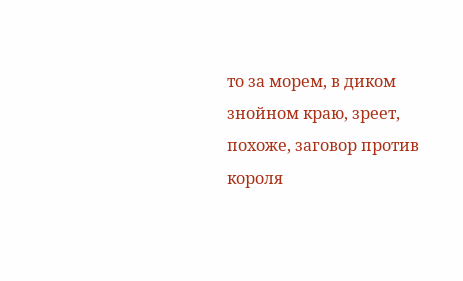то за морем, в диком знойном краю, зреет, похоже, заговор против короля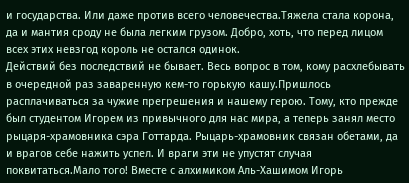и государства. Или даже против всего человечества.Тяжела стала корона, да и мантия сроду не была легким грузом. Добро, хоть, что перед лицом всех этих невзгод король не остался одинок.
Действий без последствий не бывает. Весь вопрос в том, кому расхлебывать в очередной раз заваренную кем-то горькую кашу.Пришлось расплачиваться за чужие прегрешения и нашему герою. Тому, кто прежде был студентом Игорем из привычного для нас мира, а теперь занял место рыцаря-храмовника сэра Готтарда. Рыцарь-храмовник связан обетами, да и врагов себе нажить успел. И враги эти не упустят случая поквитаться.Мало того! Вместе с алхимиком Аль-Хашимом Игорь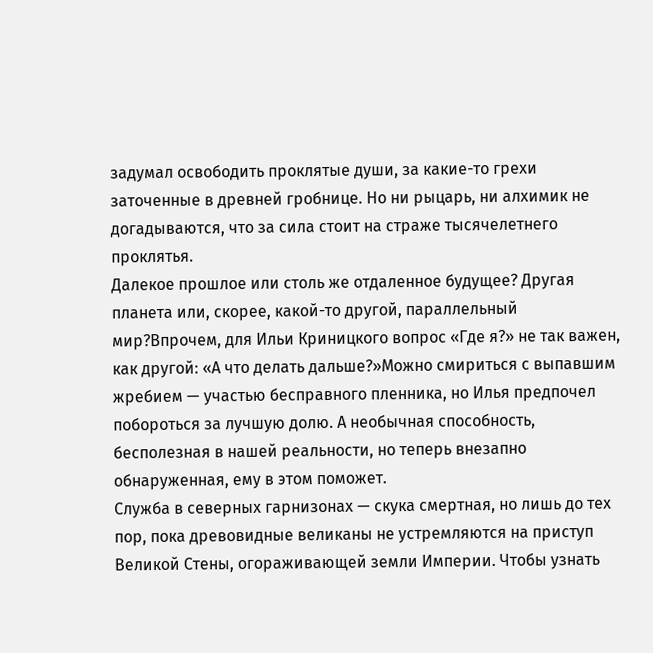задумал освободить проклятые души, за какие-то грехи заточенные в древней гробнице. Но ни рыцарь, ни алхимик не догадываются, что за сила стоит на страже тысячелетнего проклятья.
Далекое прошлое или столь же отдаленное будущее? Другая планета или, скорее, какой-то другой, параллельный мир?Впрочем, для Ильи Криницкого вопрос «Где я?» не так важен, как другой: «А что делать дальше?»Можно смириться с выпавшим жребием — участью бесправного пленника, но Илья предпочел побороться за лучшую долю. А необычная способность, бесполезная в нашей реальности, но теперь внезапно обнаруженная, ему в этом поможет.
Служба в северных гарнизонах — скука смертная, но лишь до тех пор, пока древовидные великаны не устремляются на приступ Великой Стены, огораживающей земли Империи. Чтобы узнать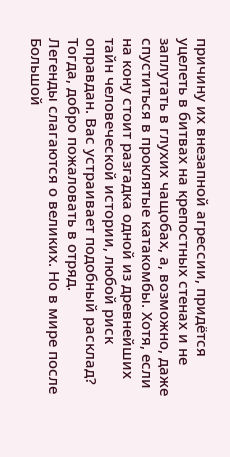причину их внезапной агрессии, придётся уцелеть в битвах на крепостных стенах и не заплутать в глухих чащобах, а, возможно, даже спуститься в проклятые катакомбы. Хотя, если на кону стоит разгадка одной из древнейших тайн человеческой истории, любой риск оправдан. Вас устраивает подобный расклад? Тогда, добро пожаловать в отряд.
Легенды слагаются о великих. Но в мире после Большой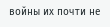войны их почти не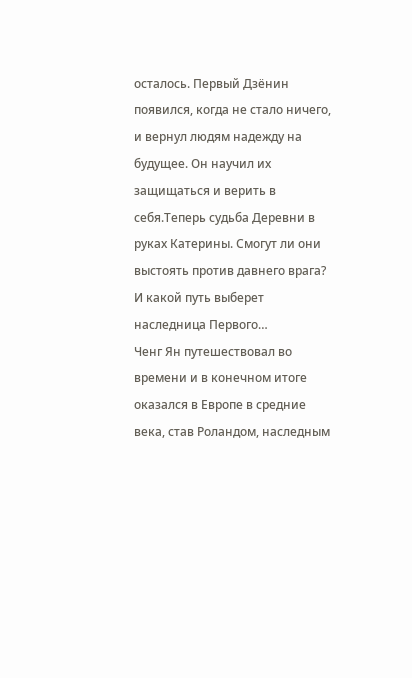осталось. Первый Дзёнин появился, когда не стало ничего, и вернул людям надежду на будущее. Он научил их защищаться и верить в себя.Теперь судьба Деревни в руках Катерины. Смогут ли они выстоять против давнего врага? И какой путь выберет наследница Первого…
Ченг Ян путешествовал во времени и в конечном итоге оказался в Европе в средние века, став Роландом, наследным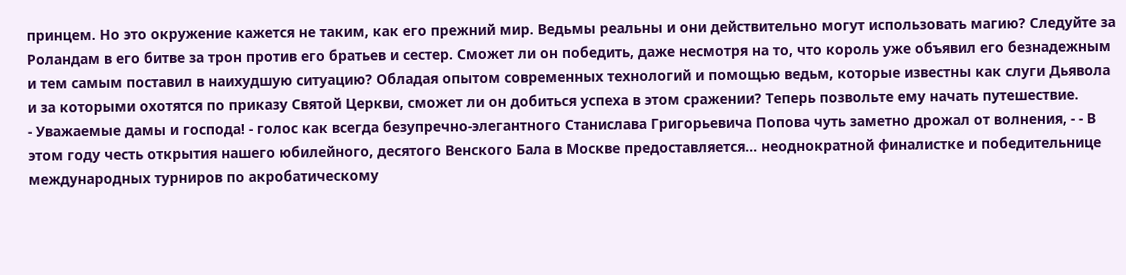принцем. Но это окружение кажется не таким, как его прежний мир. Ведьмы реальны и они действительно могут использовать магию? Следуйте за Роландам в его битве за трон против его братьев и сестер. Сможет ли он победить, даже несмотря на то, что король уже объявил его безнадежным и тем самым поставил в наихудшую ситуацию? Обладая опытом современных технологий и помощью ведьм, которые известны как слуги Дьявола и за которыми охотятся по приказу Святой Церкви, сможет ли он добиться успеха в этом сражении? Теперь позвольте ему начать путешествие.
- Уважаемые дамы и господа! - голос как всегда безупречно-элегантного Станислава Григорьевича Попова чуть заметно дрожал от волнения, - - В этом году честь открытия нашего юбилейного, десятого Венского Бала в Москве предоставляется... неоднократной финалистке и победительнице международных турниров по акробатическому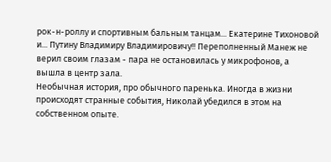рок-н-роллу и спортивным бальным танцам... Екатерине Тихоновой и... Путину Владимиру Владимировичу!! Переполненный Манеж не верил своим глазам - пара не остановилась у микрофонов, а вышла в центр зала.
Необычная история, про обычного паренька. Иногда в жизни происходят странные события, Николай убедился в этом на собственном опыте.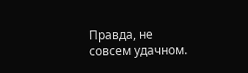Правда, не совсем удачном.